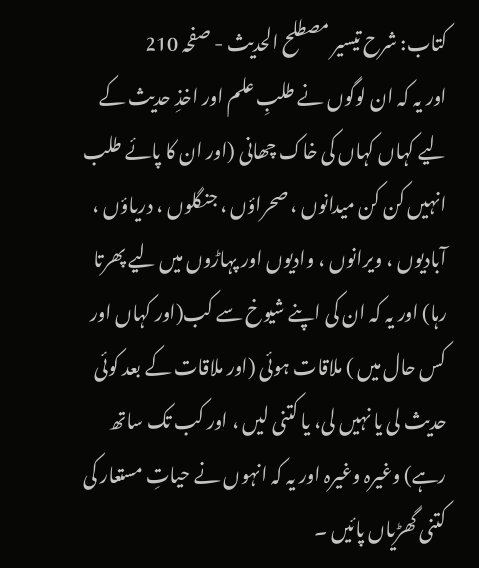کتاب: شرح تیسیر مصطلح الحدیث - صفحہ 210
اور یہ کہ ان لوگوں نے طلبِ علم اور اخذِ حدیث کے لیے کہاں کہاں کی خاک چھانی (اور ان کا پائے طلب انہیں کن کن میدانوں ، صحراؤں ، جنگلوں ، دریاؤں ، آبادیوں ، ویرانوں ، وادیوں اور پہاڑوں میں لیے پھرتا رہا) اور یہ کہ ان کی اپنے شیوخ سے کب(اور کہاں اور کس حال میں ) ملاقات ہوئی (اور ملاقات کے بعد کوئی حدیث لی یا نہیں لی، یا کتنی لیں ، اور کب تک ساتھ رہے) وغیرہ وغیرہ اور یہ کہ انہوں نے حیاتِ مستعار کی کتنی گھڑیاں پائیں ۔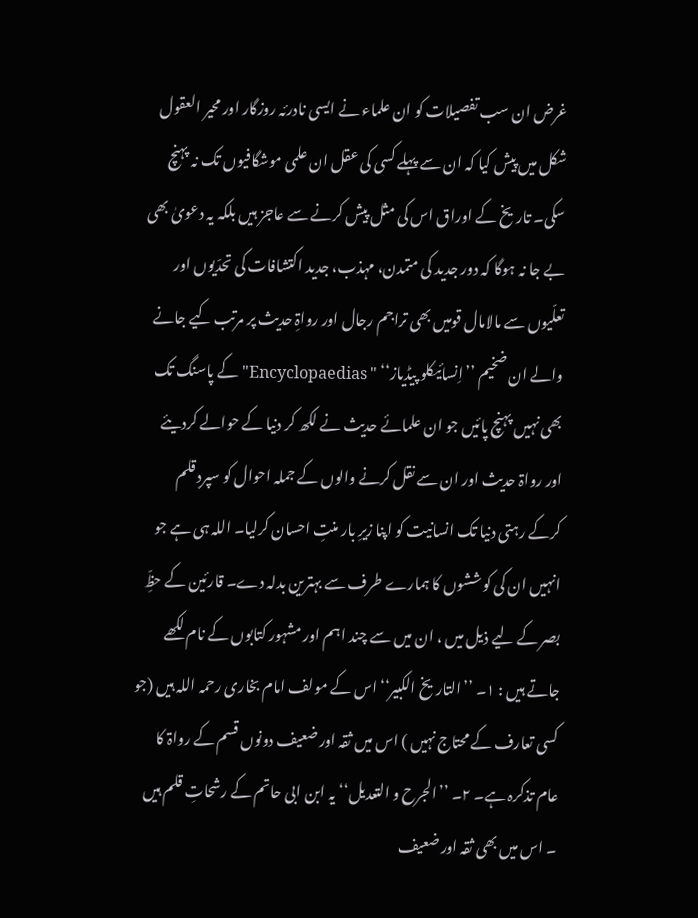غرض ان سب تفصیلات کو ان علماء نے ایسی نادرئہ روزگار اور محیر العقول شکل میں پیش کیا کہ ان سے پہلے کسی کی عقل ان علمی موشگافیوں تک نہ پہنچ سکی۔ تاریخ کے اوراق اس کی مثل پیش کرنے سے عاجز ہیں بلکہ یہ دعویٰ بھی بے جا نہ ہوگا کہ دور جدید کی متمدن، مہذب، جدید اکتشافات کی تحدّیوں اور تعلّیوں سے مالامال قومیں بھی تراجم رجال اور رواۃِ حدیث پر مرتب کیے جانے والے ان ضخیم ’’اِنسائیکلو پیڈیاز‘‘ " Encyclopaedias" کے پاسنگ تک بھی نہیں پہنچ پائیں جو ان علمائے حدیث نے لکھ کر دنیا کے حوالے کردیئے اور رواۃ حدیث اور ان سے نقل کرنے والوں کے جملہ احوال کو سپردِ قلم کرکے رہتی دنیا تک انسانیت کو اپنا زیرِ بار منتِ احسان کرلیا۔ اللہ ہی ہے جو انہیں ان کی کوششوں کا ہمارے طرف سے بہترین بدلہ دے۔ قارئین کے حظِّ بصر کے لیے ذیل میں ، ان میں سے چند اہم اور مشہور کتابوں کے نام لکھے جاتے ہیں : ۱۔ ’’التاریخ الکبیر‘‘ اس کے مولف امام بخاری رحمہ اللہ ہیں (جو کسی تعارف کے محتاج نہیں ) اس میں ثقہ اور ضعیف دونوں قسم کے رواۃ کا عام تذکرہ ہے۔ ۲۔ ’’الجرح و التعدیل‘‘ یہ ابن ابی حاتم کے رشحاتِ قلم ہیں ۔ اس میں بھی ثقہ اور ضعیف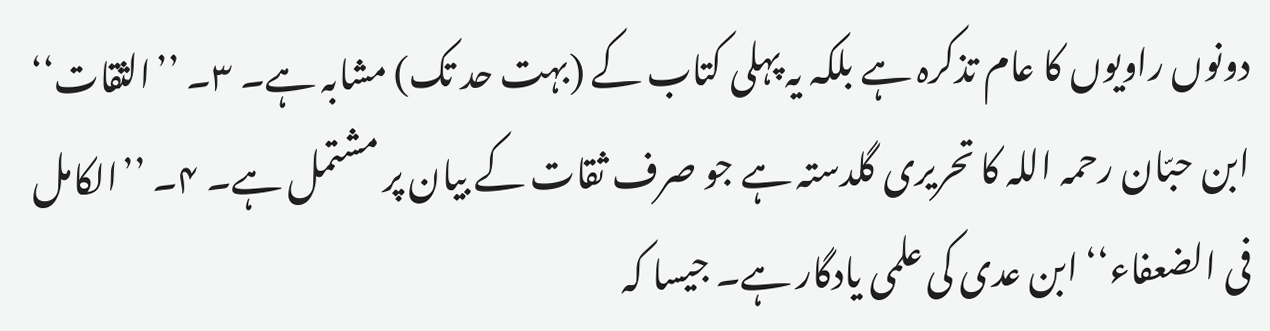دونوں راویوں کا عام تذکرہ ہے بلکہ یہ پہلی کتاب کے (بہت حد تک) مشابہ ہے۔ ۳۔ ’’الثقات‘‘ ابن حبّان رحمہ اللہ کا تحریری گلدستہ ہے جو صرف ثقات کے بیان پر مشتمل ہے۔ ۴۔ ’’الکامل فی الضعفاء‘‘ ابن عدی کی علمی یادگار ہے۔ جیسا کہ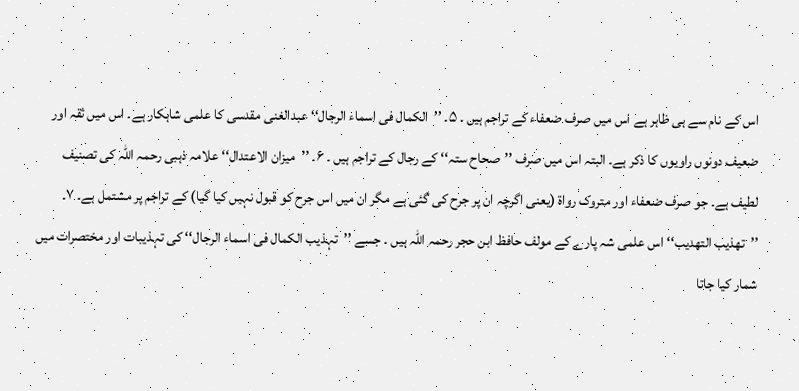اس کے نام سے ہی ظاہر ہے اس میں صرف ضعفاء کے تراجم ہیں ۔ ۵۔ ’’الکمال فی اسماء الرجال‘‘ عبدالغنی مقدسی کا علمی شاہکار ہے۔ اس میں ثقہ اور ضعیف دونوں راویوں کا ذکر ہے۔ البتہ اس میں صرف ’’صحاح ستہ‘‘ کے رجال کے تراجم ہیں ۔ ۶۔ ’’میزان الاعتدال‘‘ علامہ ذہبی رحمہ اللہ کی تصنیف لطیف ہے۔ جو صرف ضعفاء اور متروک رواۃ (یعنی اگرچہ ان پر جرح کی گئی ہے مگر ان میں اس جرح کو قبول نہیں کیا گیا) کے تراجم پر مشتمل ہے۔ ۷۔ ’’تھذیب التھدیب‘‘ اس علمی شہ پارے کے مولف حافظ ابن حجر رحمہ اللہ ہیں ۔ جسے ’’تہذیب الکمال فی اسماء الرجال‘‘ کی تہذیبات اور مختصرات میں شمار کیا جاتا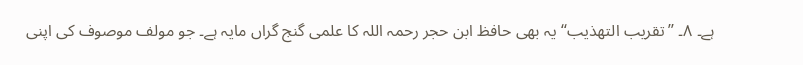ہے۔ ۸۔ ’’تقریب التھذیب‘‘ یہ بھی حافظ ابن حجر رحمہ اللہ کا علمی گنج گراں مایہ ہے۔ جو مولف موصوف کی اپنی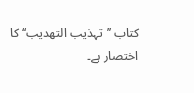کتاب ’’تہذیب التھدیب‘‘ کا اختصار ہے۔